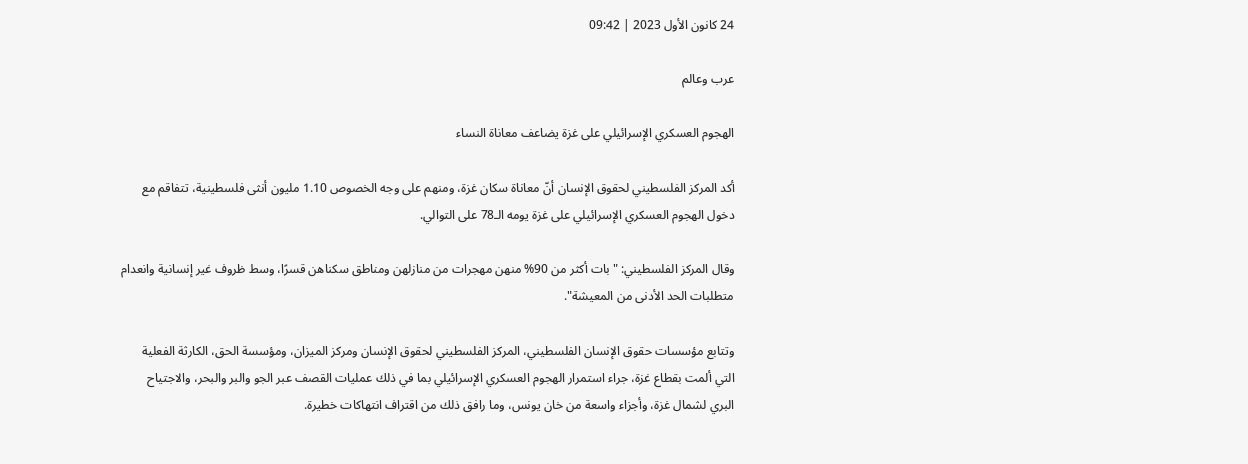24 كانون الأول 2023 | 09:42

عرب وعالم

الهجوم العسكري الإسرائيلي على غزة يضاعف معاناة النساء

أكد المركز الفلسطيني لحقوق الإنسان أنّ معاناة سكان غزة، ومنهم على وجه الخصوص 1.10 مليون أنثى فلسطينية، تتفاقم مع دخول الهجوم العسكري الإسرائيلي على غزة يومه الـ78 على التوالي.

وقال المركز الفلسطيني: "بات أكثر من 90% منهن مهجرات من منازلهن ومناطق سكناهن قسرًا، وسط ظروف غير إنسانية وانعدام متطلبات الحد الأدنى من المعيشة".

وتتابع مؤسسات حقوق الإنسان الفلسطيني، المركز الفلسطيني لحقوق الإنسان ومركز الميزان، ومؤسسة الحق، الكارثة الفعلية التي ألمت بقطاع غزة، جراء استمرار الهجوم العسكري الإسرائيلي بما في ذلك عمليات القصف عبر الجو والبر والبحر، والاجتياح البري لشمال غزة، وأجزاء واسعة من خان يونس، وما رافق ذلك من اقتراف انتهاكات خطيرة.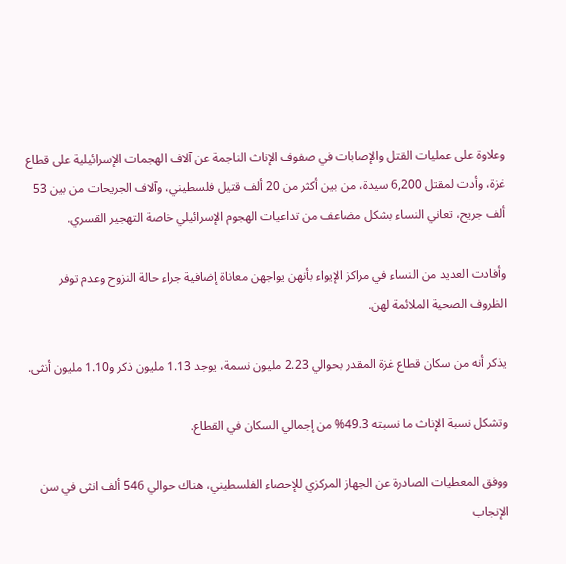وعلاوة على عمليات القتل والإصابات في صفوف الإناث الناجمة عن آلاف الهجمات الإسرائيلية على قطاع غزة، وأدت لمقتل 6,200 سيدة، من بين أكثر من 20 ألف قتيل فلسطيني، وآلاف الجريحات من بين 53 ألف جريح، تعاني النساء بشكل مضاعف من تداعيات الهجوم الإسرائيلي خاصة التهجير القسري.

وأفادت العديد من النساء في مراكز الإيواء بأنهن يواجهن معاناة إضافية جراء حالة النزوح وعدم توفر الظروف الصحية الملائمة لهن.

يذكر أنه من سكان قطاع غزة المقدر بحوالي 2.23 مليون نسمة، يوجد 1.13 مليون ذكر و1.10 مليون أنثى.

وتشكل نسبة الإناث ما نسبته 49.3% من إجمالي السكان في القطاع.

ووفق المعطيات الصادرة عن الجهاز المركزي للإحصاء الفلسطيني، هناك حوالي 546 ألف انثى في سن الإنجاب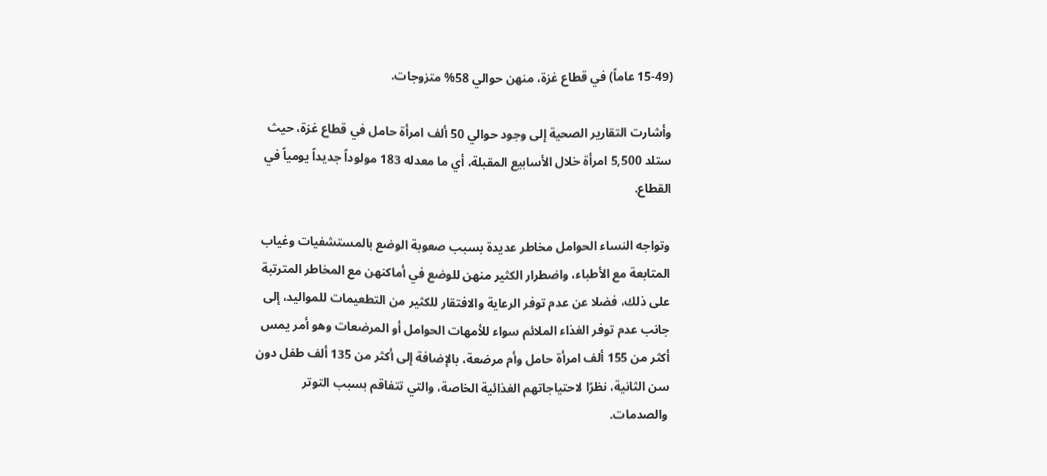(15-49 عاماً) في قطاع غزة، منهن حوالي 58% متزوجات.

وأشارت التقارير الصحية إلى وجود حوالي 50 ألف امرأة حامل في قطاع غزة، حيث ستلد 5,500 امرأة خلال الأسابيع المقبلة، أي ما معدله 183 مولوداً جديداً يومياً في القطاع.

وتواجه النساء الحوامل مخاطر عديدة بسبب صعوبة الوضع بالمستشفيات وغياب المتابعة مع الأطباء، واضطرار الكثير منهن للوضع في أماكنهن مع المخاطر المترتبة على ذلك، فضلا عن عدم توفر الرعاية والافتقار للكثير من التطعيمات للمواليد، إلى جانب عدم توفر الغذاء الملائم سواء للأمهات الحوامل أو المرضعات وهو أمر يمس أكثر من 155 ألف امرأة حامل وأم مرضعة، بالإضافة إلى أكثر من 135 ألف طفل دون سن الثانية، نظرًا لاحتياجاتهم الغذائية الخاصة، والتي تتفاقم بسبب التوتر والصدمات.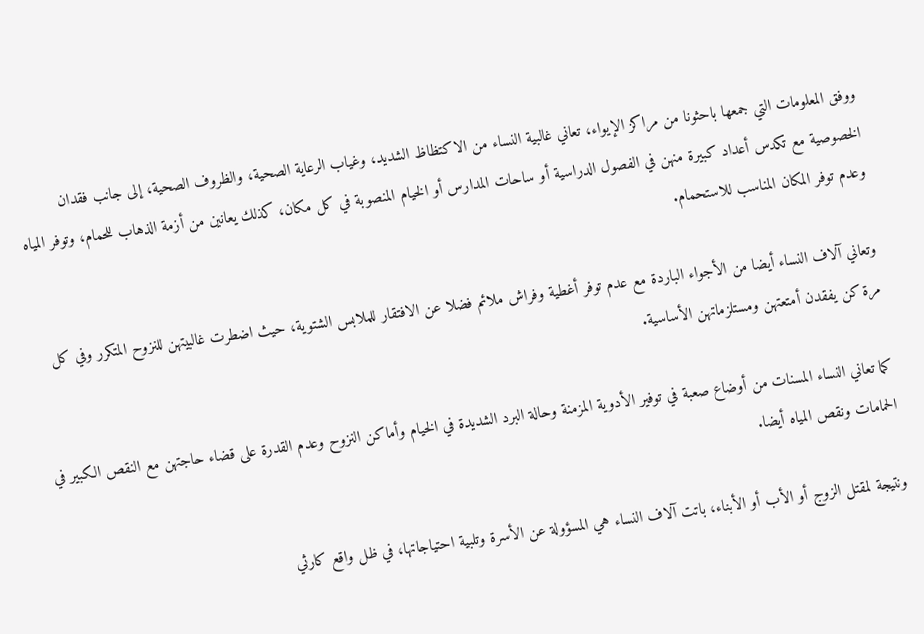ووفق المعلومات التي جمعها باحثونا من مراكز الإيواء، تعاني غالبية النساء من الاكتظاظ الشديد، وغياب الرعاية الصحية، والظروف الصحية، إلى جانب فقدان الخصوصية مع تكدس أعداد كبيرة منهن في الفصول الدراسية أو ساحات المدارس أو الخيام المنصوبة في كل مكان، كذلك يعانين من أزمة الذهاب للحمام، وتوفر المياه وعدم توفر المكان المناسب للاستحمام.

وتعاني آلاف النساء أيضا من الأجواء الباردة مع عدم توفر أغطية وفراش ملائم فضلا عن الافتقار للملابس الشتوية، حيث اضطرت غالبيتهن للنزوح المتكرر وفي كل مرة كن يفقدن أمتعتهن ومستلزماتهن الأساسية.

كما تعاني النساء المسنات من أوضاع صعبة في توفير الأدوية المزمنة وحالة البرد الشديدة في الخيام وأماكن النزوح وعدم القدرة على قضاء حاجتهن مع النقص الكبير في الحمامات ونقص المياه أيضا.

ونتيجة لمقتل الزوج أو الأب أو الأبناء، باتت آلاف النساء هي المسؤولة عن الأسرة وتلبية احتياجاتها، في ظل واقع كارثي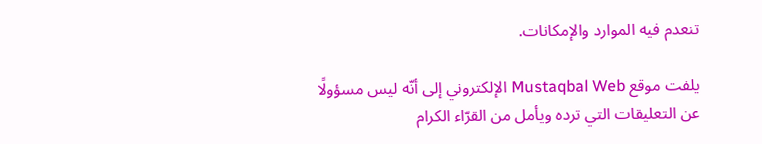تنعدم فيه الموارد والإمكانات.

يلفت موقع Mustaqbal Web الإلكتروني إلى أنّه ليس مسؤولًا عن التعليقات التي ترده ويأمل من القرّاء الكرام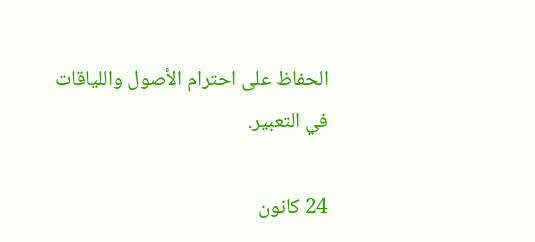الحفاظ على احترام الأصول واللياقات في التعبير.

24 كانون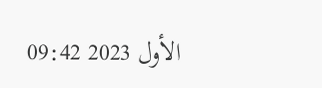الأول 2023 09:42